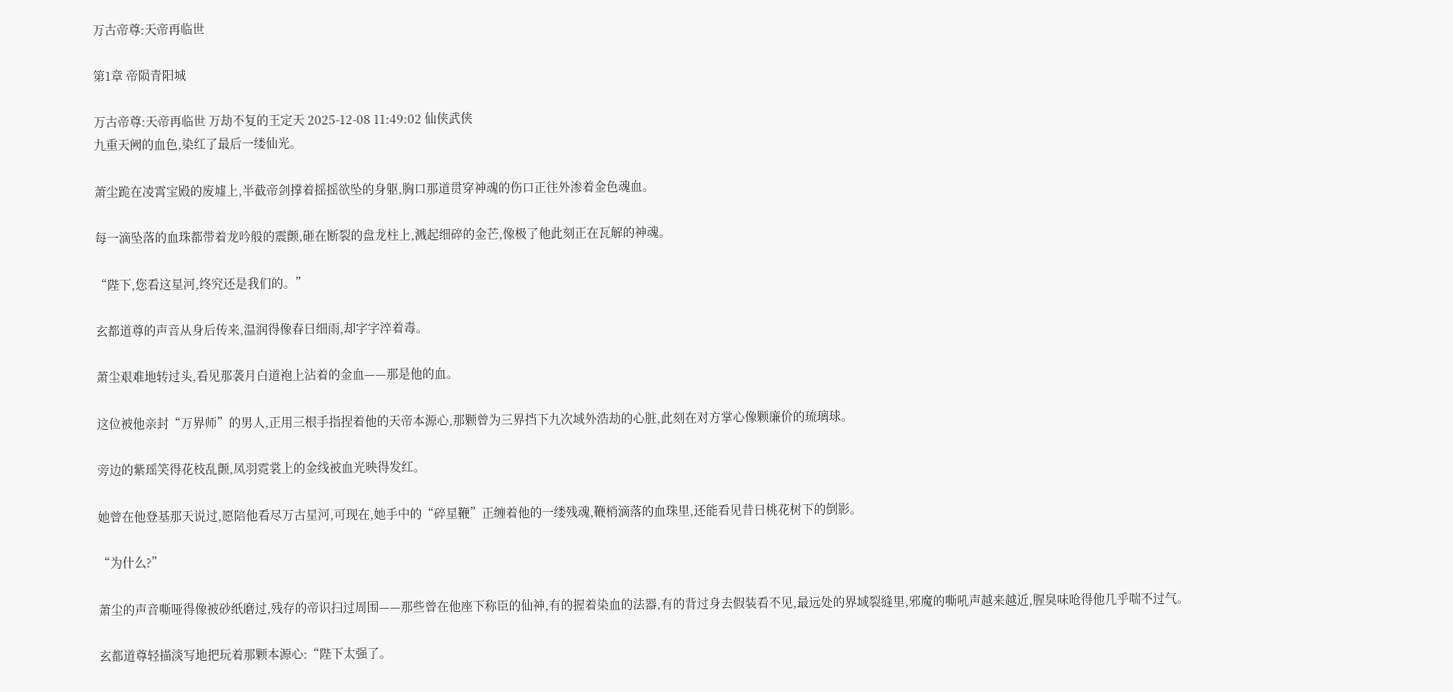万古帝尊:天帝再临世

第1章 帝陨青阳城

万古帝尊:天帝再临世 万劫不复的王定天 2025-12-08 11:49:02 仙侠武侠
九重天阙的血色,染红了最后一缕仙光。

萧尘跪在凌霄宝殿的废墟上,半截帝剑撑着摇摇欲坠的身躯,胸口那道贯穿神魂的伤口正往外渗着金色魂血。

每一滴坠落的血珠都带着龙吟般的震颤,砸在断裂的盘龙柱上,溅起细碎的金芒,像极了他此刻正在瓦解的神魂。

“陛下,您看这星河,终究还是我们的。”

玄都道尊的声音从身后传来,温润得像春日细雨,却字字淬着毒。

萧尘艰难地转过头,看见那袭月白道袍上沾着的金血——那是他的血。

这位被他亲封“万界师”的男人,正用三根手指捏着他的天帝本源心,那颗曾为三界挡下九次域外浩劫的心脏,此刻在对方掌心像颗廉价的琉璃球。

旁边的紫瑶笑得花枝乱颤,凤羽霓裳上的金线被血光映得发红。

她曾在他登基那天说过,愿陪他看尽万古星河,可现在,她手中的“碎星鞭”正缠着他的一缕残魂,鞭梢滴落的血珠里,还能看见昔日桃花树下的倒影。

“为什么?”

萧尘的声音嘶哑得像被砂纸磨过,残存的帝识扫过周围——那些曾在他座下称臣的仙神,有的握着染血的法器,有的背过身去假装看不见,最远处的界域裂缝里,邪魔的嘶吼声越来越近,腥臭味呛得他几乎喘不过气。

玄都道尊轻描淡写地把玩着那颗本源心:“陛下太强了。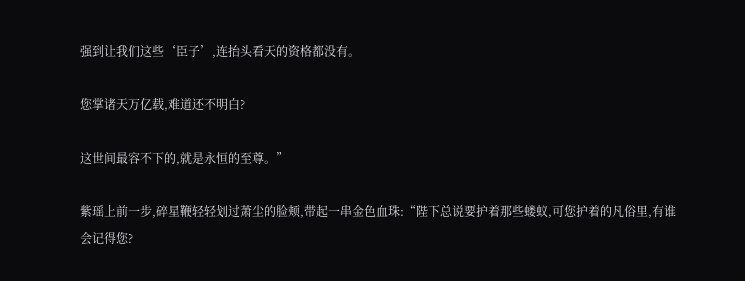强到让我们这些‘臣子’,连抬头看天的资格都没有。

您掌诸天万亿载,难道还不明白?

这世间最容不下的,就是永恒的至尊。”

紫瑶上前一步,碎星鞭轻轻划过萧尘的脸颊,带起一串金色血珠:“陛下总说要护着那些蝼蚁,可您护着的凡俗里,有谁会记得您?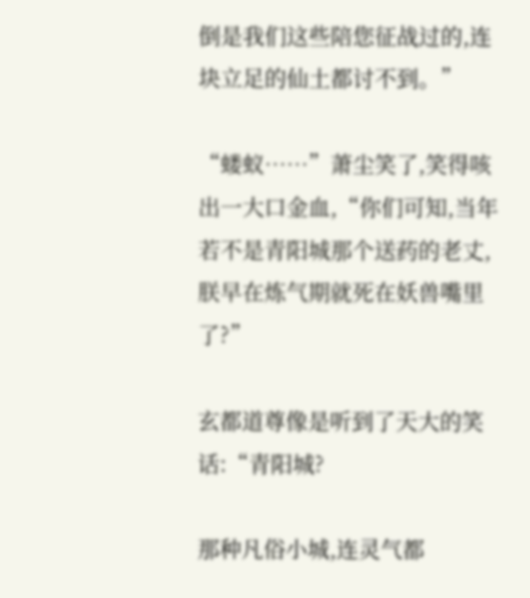倒是我们这些陪您征战过的,连块立足的仙土都讨不到。”

“蝼蚁……”萧尘笑了,笑得咳出一大口金血,“你们可知,当年若不是青阳城那个送药的老丈,朕早在炼气期就死在妖兽嘴里了?”

玄都道尊像是听到了天大的笑话:“青阳城?

那种凡俗小城,连灵气都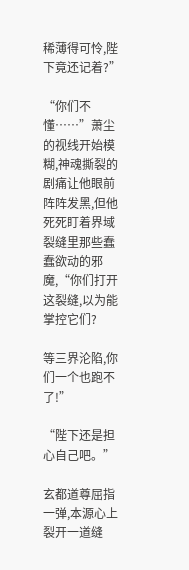稀薄得可怜,陛下竟还记着?”

“你们不懂……”萧尘的视线开始模糊,神魂撕裂的剧痛让他眼前阵阵发黑,但他死死盯着界域裂缝里那些蠢蠢欲动的邪魔,“你们打开这裂缝,以为能掌控它们?

等三界沦陷,你们一个也跑不了!”

“陛下还是担心自己吧。”

玄都道尊屈指一弹,本源心上裂开一道缝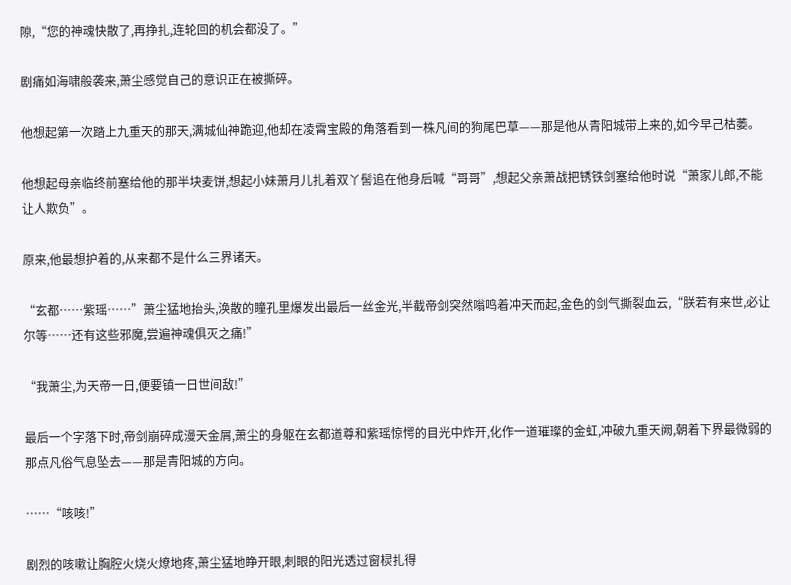隙,“您的神魂快散了,再挣扎,连轮回的机会都没了。”

剧痛如海啸般袭来,萧尘感觉自己的意识正在被撕碎。

他想起第一次踏上九重天的那天,满城仙神跪迎,他却在凌霄宝殿的角落看到一株凡间的狗尾巴草——那是他从青阳城带上来的,如今早己枯萎。

他想起母亲临终前塞给他的那半块麦饼,想起小妹萧月儿扎着双丫髻追在他身后喊“哥哥”,想起父亲萧战把锈铁剑塞给他时说“萧家儿郎,不能让人欺负”。

原来,他最想护着的,从来都不是什么三界诸天。

“玄都……紫瑶……”萧尘猛地抬头,涣散的瞳孔里爆发出最后一丝金光,半截帝剑突然嗡鸣着冲天而起,金色的剑气撕裂血云,“朕若有来世,必让尔等……还有这些邪魔,尝遍神魂俱灭之痛!”

“我萧尘,为天帝一日,便要镇一日世间敌!”

最后一个字落下时,帝剑崩碎成漫天金屑,萧尘的身躯在玄都道尊和紫瑶惊愕的目光中炸开,化作一道璀璨的金虹,冲破九重天阙,朝着下界最微弱的那点凡俗气息坠去——那是青阳城的方向。

……“咳咳!”

剧烈的咳嗽让胸腔火烧火燎地疼,萧尘猛地睁开眼,刺眼的阳光透过窗棂扎得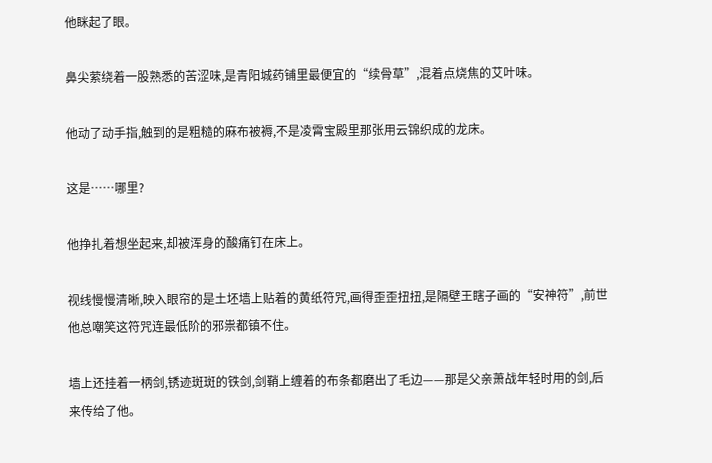他眯起了眼。

鼻尖萦绕着一股熟悉的苦涩味,是青阳城药铺里最便宜的“续骨草”,混着点烧焦的艾叶味。

他动了动手指,触到的是粗糙的麻布被褥,不是凌霄宝殿里那张用云锦织成的龙床。

这是……哪里?

他挣扎着想坐起来,却被浑身的酸痛钉在床上。

视线慢慢清晰,映入眼帘的是土坯墙上贴着的黄纸符咒,画得歪歪扭扭,是隔壁王瞎子画的“安神符”,前世他总嘲笑这符咒连最低阶的邪祟都镇不住。

墙上还挂着一柄剑,锈迹斑斑的铁剑,剑鞘上缠着的布条都磨出了毛边——那是父亲萧战年轻时用的剑,后来传给了他。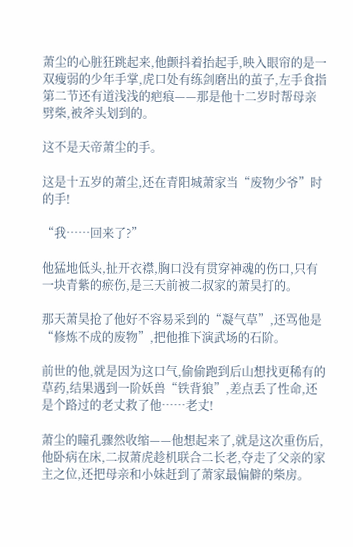萧尘的心脏狂跳起来,他颤抖着抬起手,映入眼帘的是一双瘦弱的少年手掌,虎口处有练剑磨出的茧子,左手食指第二节还有道浅浅的疤痕——那是他十二岁时帮母亲劈柴,被斧头划到的。

这不是天帝萧尘的手。

这是十五岁的萧尘,还在青阳城萧家当“废物少爷”时的手!

“我……回来了?”

他猛地低头,扯开衣襟,胸口没有贯穿神魂的伤口,只有一块青紫的瘀伤,是三天前被二叔家的萧昊打的。

那天萧昊抢了他好不容易采到的“凝气草”,还骂他是“修炼不成的废物”,把他推下演武场的石阶。

前世的他,就是因为这口气,偷偷跑到后山想找更稀有的草药,结果遇到一阶妖兽“铁背狼”,差点丢了性命,还是个路过的老丈救了他……老丈!

萧尘的瞳孔骤然收缩——他想起来了,就是这次重伤后,他卧病在床,二叔萧虎趁机联合二长老,夺走了父亲的家主之位,还把母亲和小妹赶到了萧家最偏僻的柴房。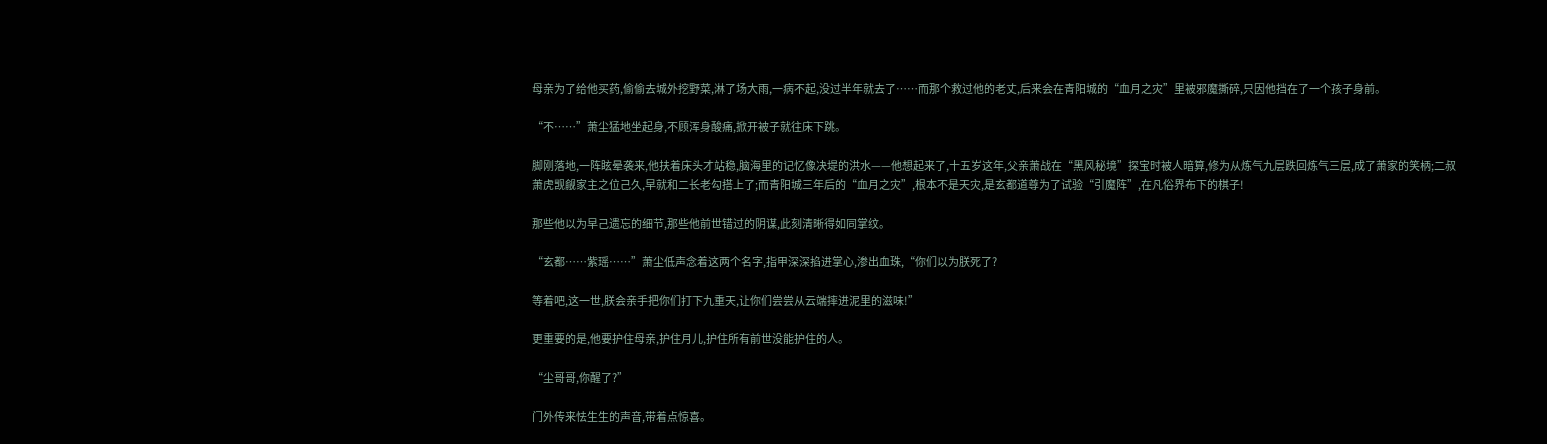母亲为了给他买药,偷偷去城外挖野菜,淋了场大雨,一病不起,没过半年就去了……而那个救过他的老丈,后来会在青阳城的“血月之灾”里被邪魔撕碎,只因他挡在了一个孩子身前。

“不……”萧尘猛地坐起身,不顾浑身酸痛,掀开被子就往床下跳。

脚刚落地,一阵眩晕袭来,他扶着床头才站稳,脑海里的记忆像决堤的洪水——他想起来了,十五岁这年,父亲萧战在“黑风秘境”探宝时被人暗算,修为从炼气九层跌回炼气三层,成了萧家的笑柄;二叔萧虎觊觎家主之位己久,早就和二长老勾搭上了;而青阳城三年后的“血月之灾”,根本不是天灾,是玄都道尊为了试验“引魔阵”,在凡俗界布下的棋子!

那些他以为早己遗忘的细节,那些他前世错过的阴谋,此刻清晰得如同掌纹。

“玄都……紫瑶……”萧尘低声念着这两个名字,指甲深深掐进掌心,渗出血珠,“你们以为朕死了?

等着吧,这一世,朕会亲手把你们打下九重天,让你们尝尝从云端摔进泥里的滋味!”

更重要的是,他要护住母亲,护住月儿,护住所有前世没能护住的人。

“尘哥哥,你醒了?”

门外传来怯生生的声音,带着点惊喜。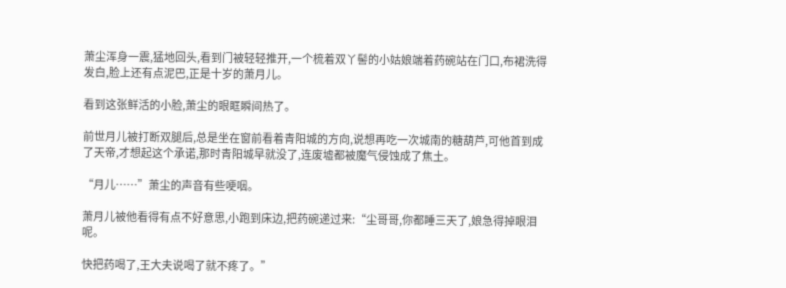萧尘浑身一震,猛地回头,看到门被轻轻推开,一个梳着双丫髻的小姑娘端着药碗站在门口,布裙洗得发白,脸上还有点泥巴,正是十岁的萧月儿。

看到这张鲜活的小脸,萧尘的眼眶瞬间热了。

前世月儿被打断双腿后,总是坐在窗前看着青阳城的方向,说想再吃一次城南的糖葫芦,可他首到成了天帝,才想起这个承诺,那时青阳城早就没了,连废墟都被魔气侵蚀成了焦土。

“月儿……”萧尘的声音有些哽咽。

萧月儿被他看得有点不好意思,小跑到床边,把药碗递过来:“尘哥哥,你都睡三天了,娘急得掉眼泪呢。

快把药喝了,王大夫说喝了就不疼了。”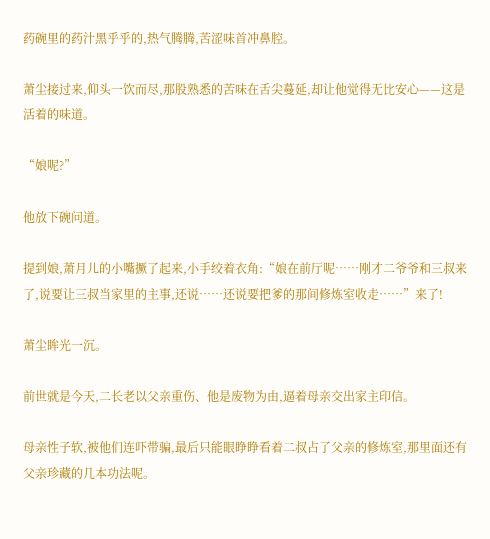药碗里的药汁黑乎乎的,热气腾腾,苦涩味首冲鼻腔。

萧尘接过来,仰头一饮而尽,那股熟悉的苦味在舌尖蔓延,却让他觉得无比安心——这是活着的味道。

“娘呢?”

他放下碗问道。

提到娘,萧月儿的小嘴撅了起来,小手绞着衣角:“娘在前厅呢……刚才二爷爷和三叔来了,说要让三叔当家里的主事,还说……还说要把爹的那间修炼室收走……”来了!

萧尘眸光一沉。

前世就是今天,二长老以父亲重伤、他是废物为由,逼着母亲交出家主印信。

母亲性子软,被他们连吓带骗,最后只能眼睁睁看着二叔占了父亲的修炼室,那里面还有父亲珍藏的几本功法呢。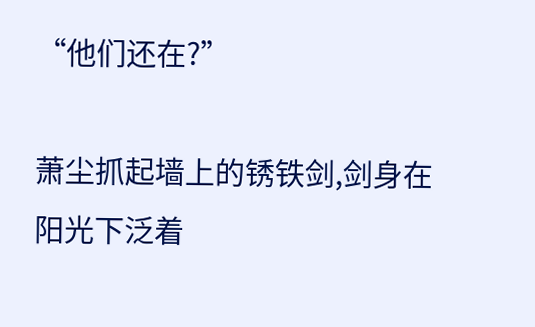“他们还在?”

萧尘抓起墙上的锈铁剑,剑身在阳光下泛着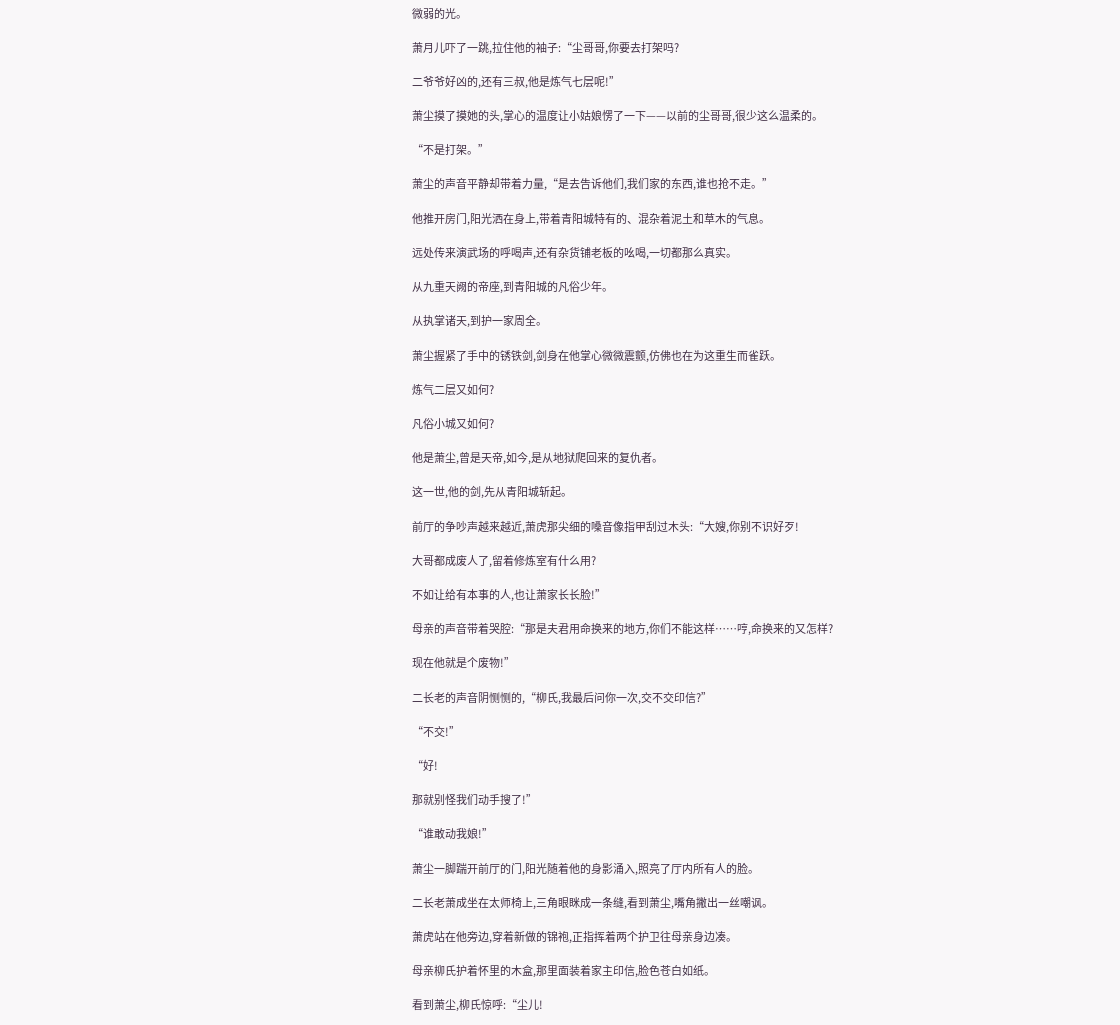微弱的光。

萧月儿吓了一跳,拉住他的袖子:“尘哥哥,你要去打架吗?

二爷爷好凶的,还有三叔,他是炼气七层呢!”

萧尘摸了摸她的头,掌心的温度让小姑娘愣了一下——以前的尘哥哥,很少这么温柔的。

“不是打架。”

萧尘的声音平静却带着力量,“是去告诉他们,我们家的东西,谁也抢不走。”

他推开房门,阳光洒在身上,带着青阳城特有的、混杂着泥土和草木的气息。

远处传来演武场的呼喝声,还有杂货铺老板的吆喝,一切都那么真实。

从九重天阙的帝座,到青阳城的凡俗少年。

从执掌诸天,到护一家周全。

萧尘握紧了手中的锈铁剑,剑身在他掌心微微震颤,仿佛也在为这重生而雀跃。

炼气二层又如何?

凡俗小城又如何?

他是萧尘,曾是天帝,如今,是从地狱爬回来的复仇者。

这一世,他的剑,先从青阳城斩起。

前厅的争吵声越来越近,萧虎那尖细的嗓音像指甲刮过木头:“大嫂,你别不识好歹!

大哥都成废人了,留着修炼室有什么用?

不如让给有本事的人,也让萧家长长脸!”

母亲的声音带着哭腔:“那是夫君用命换来的地方,你们不能这样……哼,命换来的又怎样?

现在他就是个废物!”

二长老的声音阴恻恻的,“柳氏,我最后问你一次,交不交印信?”

“不交!”

“好!

那就别怪我们动手搜了!”

“谁敢动我娘!”

萧尘一脚踹开前厅的门,阳光随着他的身影涌入,照亮了厅内所有人的脸。

二长老萧成坐在太师椅上,三角眼眯成一条缝,看到萧尘,嘴角撇出一丝嘲讽。

萧虎站在他旁边,穿着新做的锦袍,正指挥着两个护卫往母亲身边凑。

母亲柳氏护着怀里的木盒,那里面装着家主印信,脸色苍白如纸。

看到萧尘,柳氏惊呼:“尘儿!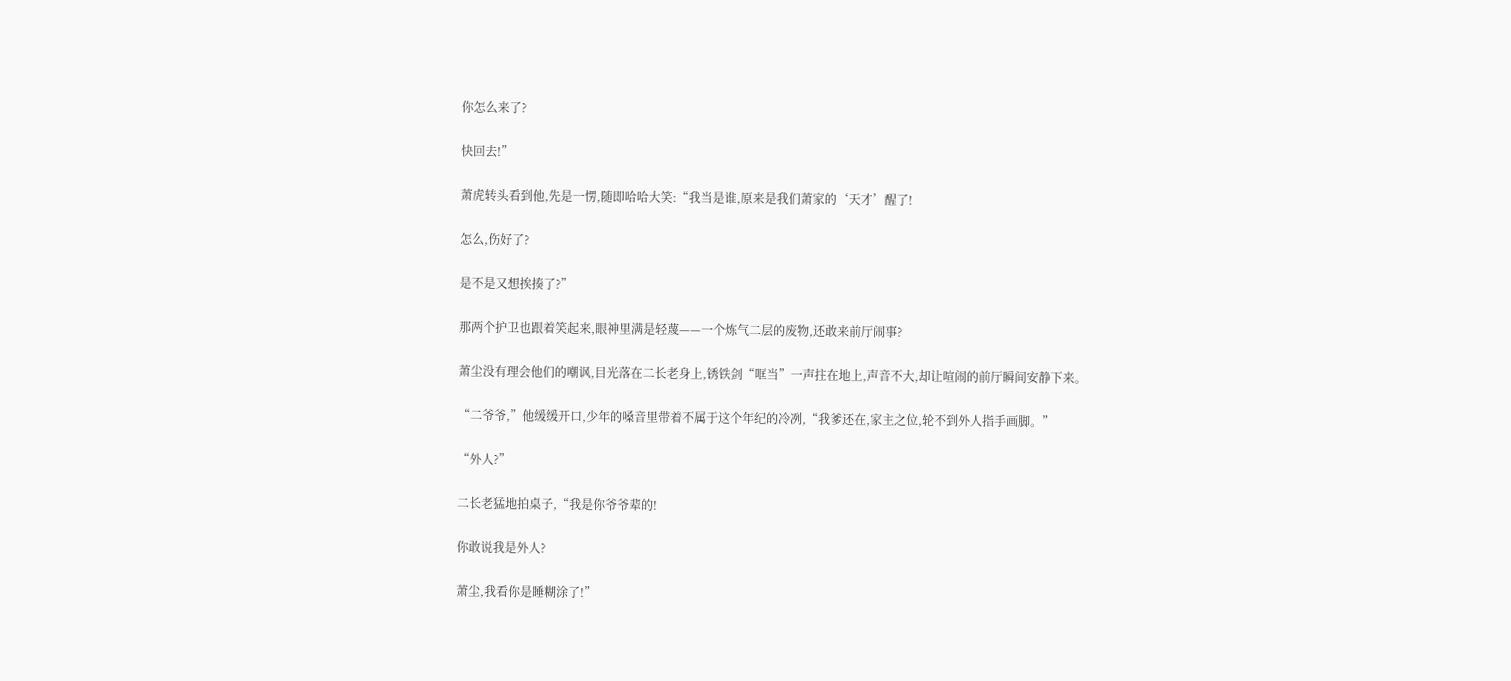你怎么来了?

快回去!”

萧虎转头看到他,先是一愣,随即哈哈大笑:“我当是谁,原来是我们萧家的‘天才’醒了!

怎么,伤好了?

是不是又想挨揍了?”

那两个护卫也跟着笑起来,眼神里满是轻蔑——一个炼气二层的废物,还敢来前厅闹事?

萧尘没有理会他们的嘲讽,目光落在二长老身上,锈铁剑“哐当”一声拄在地上,声音不大,却让喧闹的前厅瞬间安静下来。

“二爷爷,”他缓缓开口,少年的嗓音里带着不属于这个年纪的冷冽,“我爹还在,家主之位,轮不到外人指手画脚。”

“外人?”

二长老猛地拍桌子,“我是你爷爷辈的!

你敢说我是外人?

萧尘,我看你是睡糊涂了!”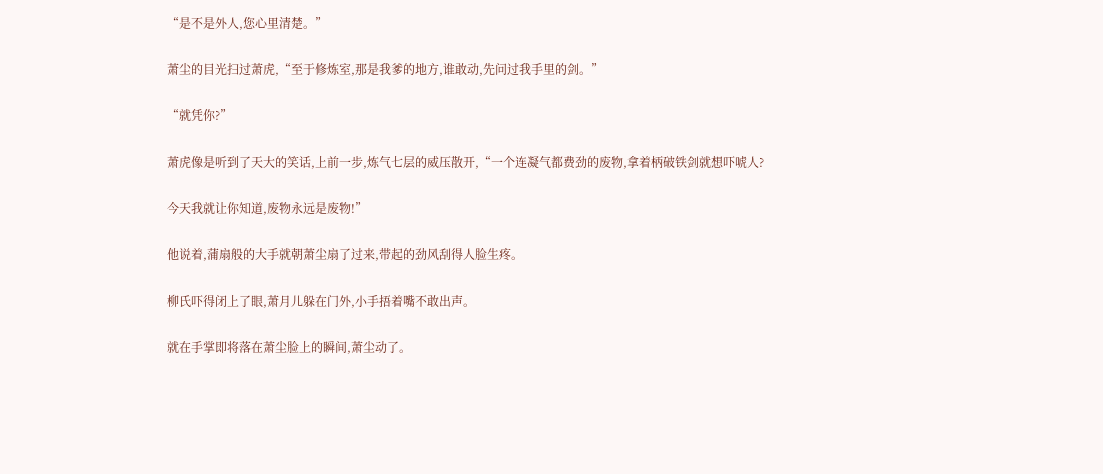“是不是外人,您心里清楚。”

萧尘的目光扫过萧虎,“至于修炼室,那是我爹的地方,谁敢动,先问过我手里的剑。”

“就凭你?”

萧虎像是听到了天大的笑话,上前一步,炼气七层的威压散开,“一个连凝气都费劲的废物,拿着柄破铁剑就想吓唬人?

今天我就让你知道,废物永远是废物!”

他说着,蒲扇般的大手就朝萧尘扇了过来,带起的劲风刮得人脸生疼。

柳氏吓得闭上了眼,萧月儿躲在门外,小手捂着嘴不敢出声。

就在手掌即将落在萧尘脸上的瞬间,萧尘动了。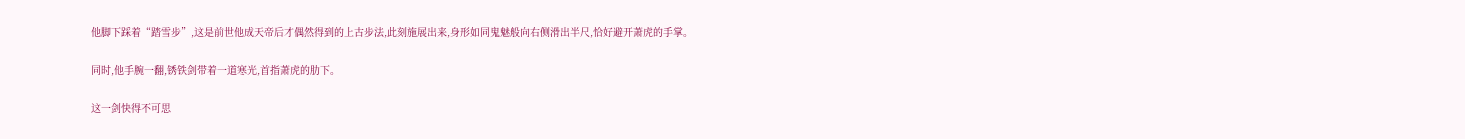他脚下踩着“踏雪步”,这是前世他成天帝后才偶然得到的上古步法,此刻施展出来,身形如同鬼魅般向右侧滑出半尺,恰好避开萧虎的手掌。

同时,他手腕一翻,锈铁剑带着一道寒光,首指萧虎的肋下。

这一剑快得不可思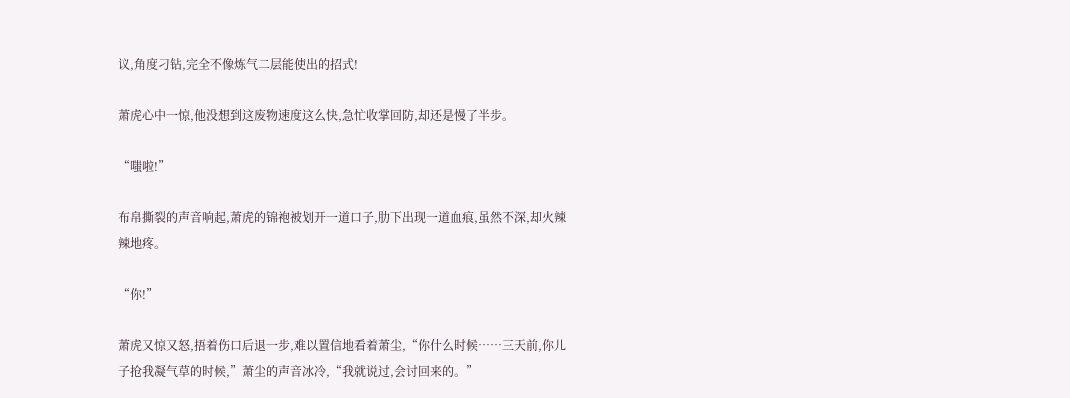议,角度刁钻,完全不像炼气二层能使出的招式!

萧虎心中一惊,他没想到这废物速度这么快,急忙收掌回防,却还是慢了半步。

“嗤啦!”

布帛撕裂的声音响起,萧虎的锦袍被划开一道口子,肋下出现一道血痕,虽然不深,却火辣辣地疼。

“你!”

萧虎又惊又怒,捂着伤口后退一步,难以置信地看着萧尘,“你什么时候……三天前,你儿子抢我凝气草的时候,”萧尘的声音冰冷,“我就说过,会讨回来的。”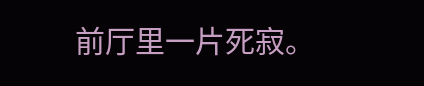前厅里一片死寂。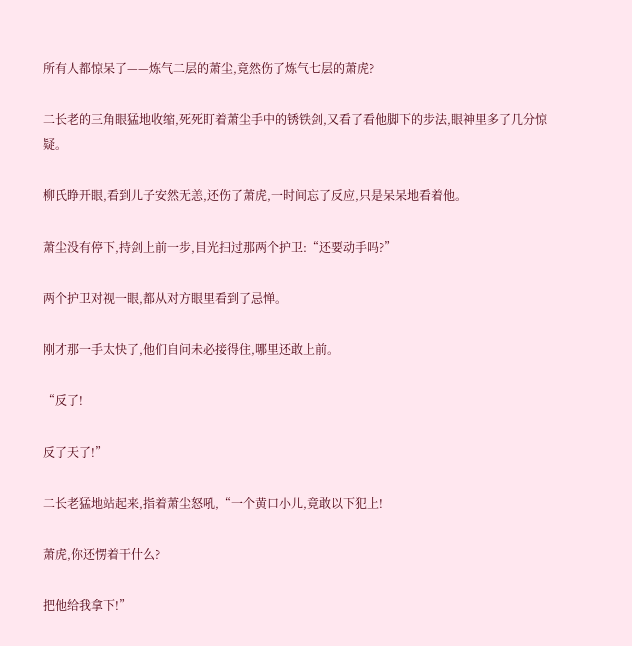所有人都惊呆了——炼气二层的萧尘,竟然伤了炼气七层的萧虎?

二长老的三角眼猛地收缩,死死盯着萧尘手中的锈铁剑,又看了看他脚下的步法,眼神里多了几分惊疑。

柳氏睁开眼,看到儿子安然无恙,还伤了萧虎,一时间忘了反应,只是呆呆地看着他。

萧尘没有停下,持剑上前一步,目光扫过那两个护卫:“还要动手吗?”

两个护卫对视一眼,都从对方眼里看到了忌惮。

刚才那一手太快了,他们自问未必接得住,哪里还敢上前。

“反了!

反了天了!”

二长老猛地站起来,指着萧尘怒吼,“一个黄口小儿,竟敢以下犯上!

萧虎,你还愣着干什么?

把他给我拿下!”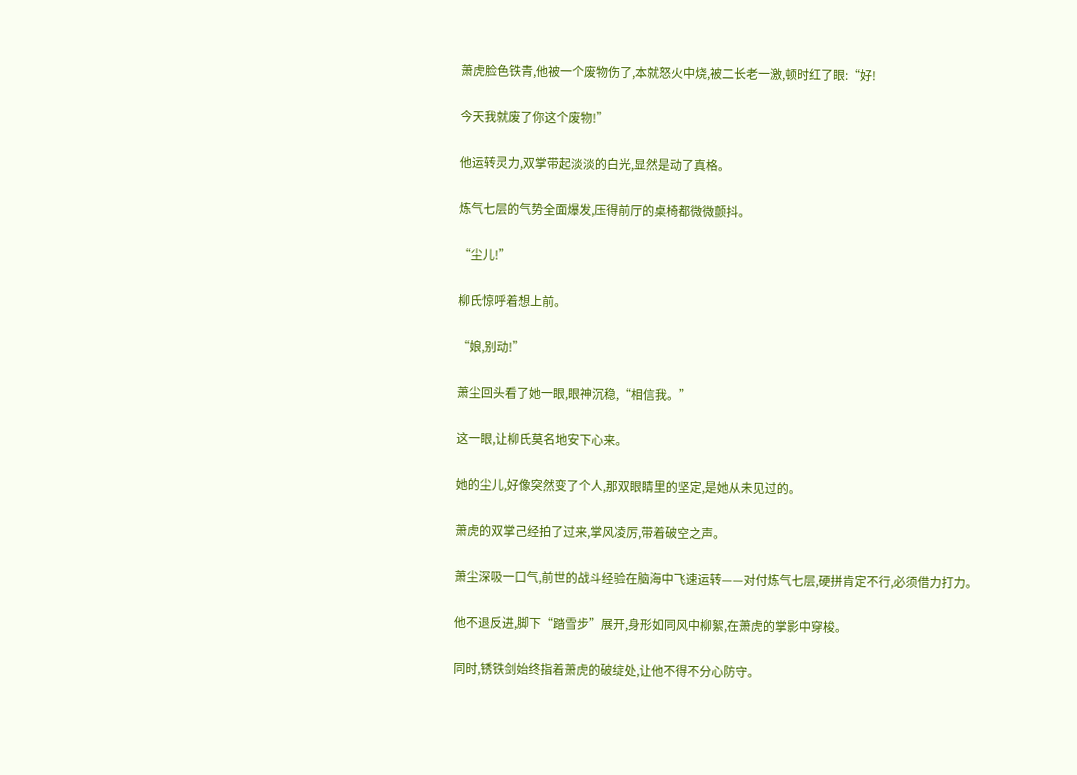萧虎脸色铁青,他被一个废物伤了,本就怒火中烧,被二长老一激,顿时红了眼:“好!

今天我就废了你这个废物!”

他运转灵力,双掌带起淡淡的白光,显然是动了真格。

炼气七层的气势全面爆发,压得前厅的桌椅都微微颤抖。

“尘儿!”

柳氏惊呼着想上前。

“娘,别动!”

萧尘回头看了她一眼,眼神沉稳,“相信我。”

这一眼,让柳氏莫名地安下心来。

她的尘儿,好像突然变了个人,那双眼睛里的坚定,是她从未见过的。

萧虎的双掌己经拍了过来,掌风凌厉,带着破空之声。

萧尘深吸一口气,前世的战斗经验在脑海中飞速运转——对付炼气七层,硬拼肯定不行,必须借力打力。

他不退反进,脚下“踏雪步”展开,身形如同风中柳絮,在萧虎的掌影中穿梭。

同时,锈铁剑始终指着萧虎的破绽处,让他不得不分心防守。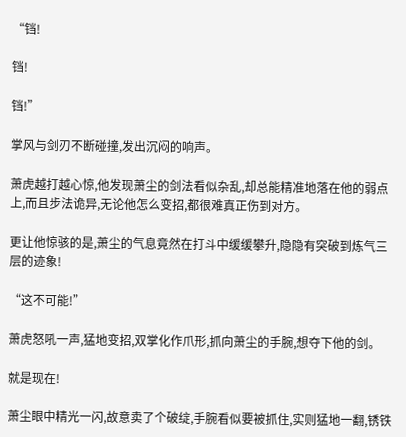“铛!

铛!

铛!”

掌风与剑刃不断碰撞,发出沉闷的响声。

萧虎越打越心惊,他发现萧尘的剑法看似杂乱,却总能精准地落在他的弱点上,而且步法诡异,无论他怎么变招,都很难真正伤到对方。

更让他惊骇的是,萧尘的气息竟然在打斗中缓缓攀升,隐隐有突破到炼气三层的迹象!

“这不可能!”

萧虎怒吼一声,猛地变招,双掌化作爪形,抓向萧尘的手腕,想夺下他的剑。

就是现在!

萧尘眼中精光一闪,故意卖了个破绽,手腕看似要被抓住,实则猛地一翻,锈铁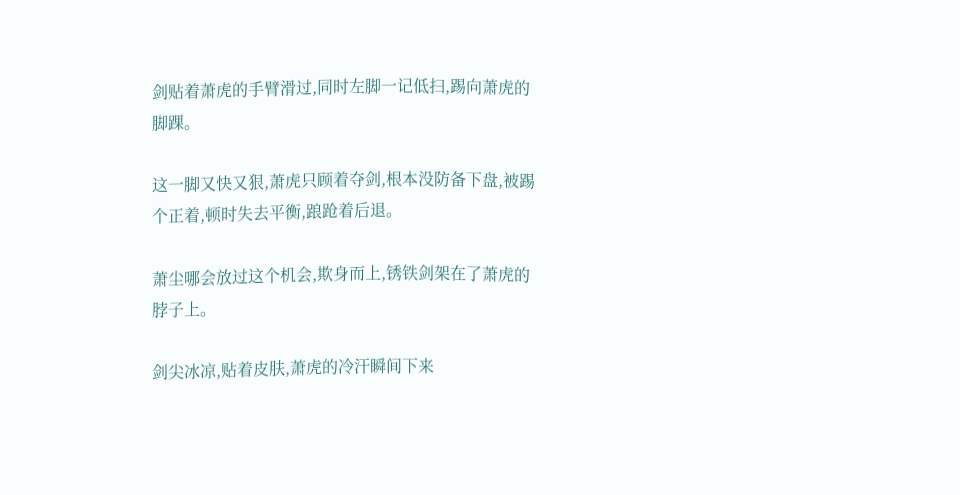剑贴着萧虎的手臂滑过,同时左脚一记低扫,踢向萧虎的脚踝。

这一脚又快又狠,萧虎只顾着夺剑,根本没防备下盘,被踢个正着,顿时失去平衡,踉跄着后退。

萧尘哪会放过这个机会,欺身而上,锈铁剑架在了萧虎的脖子上。

剑尖冰凉,贴着皮肤,萧虎的冷汗瞬间下来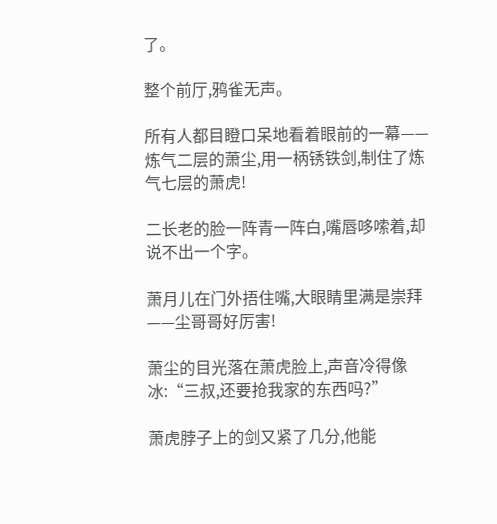了。

整个前厅,鸦雀无声。

所有人都目瞪口呆地看着眼前的一幕——炼气二层的萧尘,用一柄锈铁剑,制住了炼气七层的萧虎!

二长老的脸一阵青一阵白,嘴唇哆嗦着,却说不出一个字。

萧月儿在门外捂住嘴,大眼睛里满是崇拜——尘哥哥好厉害!

萧尘的目光落在萧虎脸上,声音冷得像冰:“三叔,还要抢我家的东西吗?”

萧虎脖子上的剑又紧了几分,他能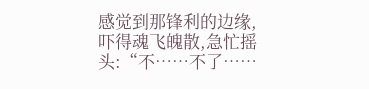感觉到那锋利的边缘,吓得魂飞魄散,急忙摇头:“不……不了……